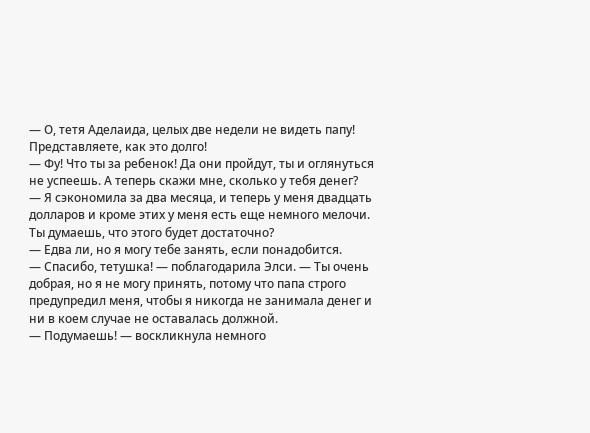— О, тетя Аделаида, целых две недели не видеть папу! Представляете, как это долго!
— Фу! Что ты за ребенок! Да они пройдут, ты и оглянуться не успеешь. А теперь скажи мне, сколько у тебя денег?
— Я сэкономила за два месяца, и теперь у меня двадцать долларов и кроме этих у меня есть еще немного мелочи. Ты думаешь, что этого будет достаточно?
— Едва ли, но я могу тебе занять, если понадобится.
— Спасибо, тетушка! — поблагодарила Элси. — Ты очень добрая, но я не могу принять, потому что папа строго предупредил меня, чтобы я никогда не занимала денег и ни в коем случае не оставалась должной.
— Подумаешь! — воскликнула немного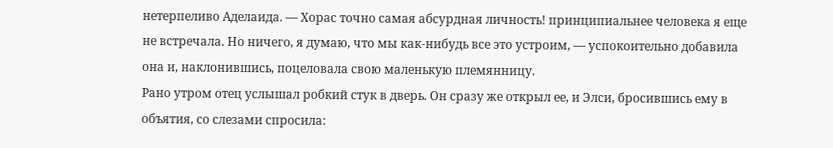нетерпеливо Аделаида. — Хорас точно самая абсурдная личность! принципиальнее человека я еще не встречала. Но ничего, я думаю, что мы как-нибудь все это устроим, — успокоительно добавила она и, наклонившись, поцеловала свою маленькую племянницу.
Рано утром отец услышал робкий стук в дверь. Он сразу же открыл ее, и Элси, бросившись ему в объятия, со слезами спросила: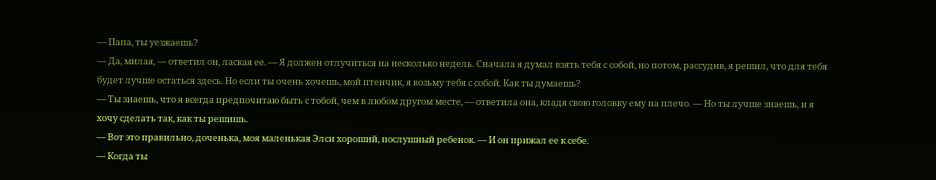— Папа, ты уезжаешь?
— Да, милая, — ответил он, лаская ее. — Я должен отлучиться на несколько недель. Сначала я думал взять тебя с собой, но потом, рассудив, я решил, что для тебя будет лучше остаться здесь. Но если ты очень хочешь, мой птенчик, я возьму тебя с собой. Как ты думаешь?
— Ты знаешь, что я всегда предпочитаю быть с тобой, чем в любом другом месте, — ответила она, кладя свою головку ему на плечо. — Но ты лучше знаешь, и я хочу сделать так, как ты решишь.
— Вот это правильно, доченька, моя маленькая Элси хороший, послушный ребенок. — И он прижал ее к себе.
— Когда ты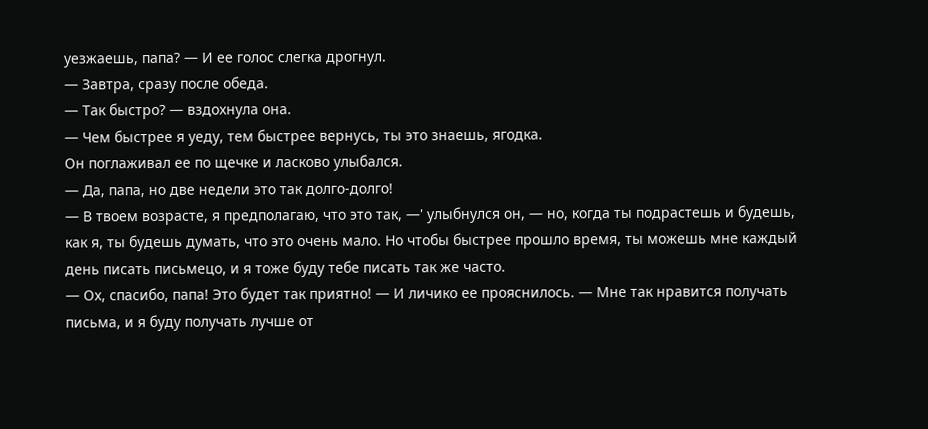уезжаешь, папа? — И ее голос слегка дрогнул.
— Завтра, сразу после обеда.
— Так быстро? — вздохнула она.
— Чем быстрее я уеду, тем быстрее вернусь, ты это знаешь, ягодка.
Он поглаживал ее по щечке и ласково улыбался.
— Да, папа, но две недели это так долго-долго!
— В твоем возрасте, я предполагаю, что это так, —' улыбнулся он, — но, когда ты подрастешь и будешь, как я, ты будешь думать, что это очень мало. Но чтобы быстрее прошло время, ты можешь мне каждый день писать письмецо, и я тоже буду тебе писать так же часто.
— Ох, спасибо, папа! Это будет так приятно! — И личико ее прояснилось. — Мне так нравится получать письма, и я буду получать лучше от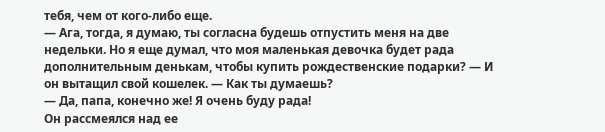тебя, чем от кого-либо еще.
— Ага, тогда, я думаю, ты согласна будешь отпустить меня на две недельки. Но я еще думал, что моя маленькая девочка будет рада дополнительным денькам, чтобы купить рождественские подарки? — И он вытащил свой кошелек. — Как ты думаешь?
— Да, папа, конечно же! Я очень буду рада!
Он рассмеялся над ее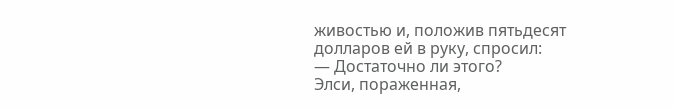живостью и, положив пятьдесят долларов ей в руку, спросил:
— Достаточно ли этого?
Элси, пораженная,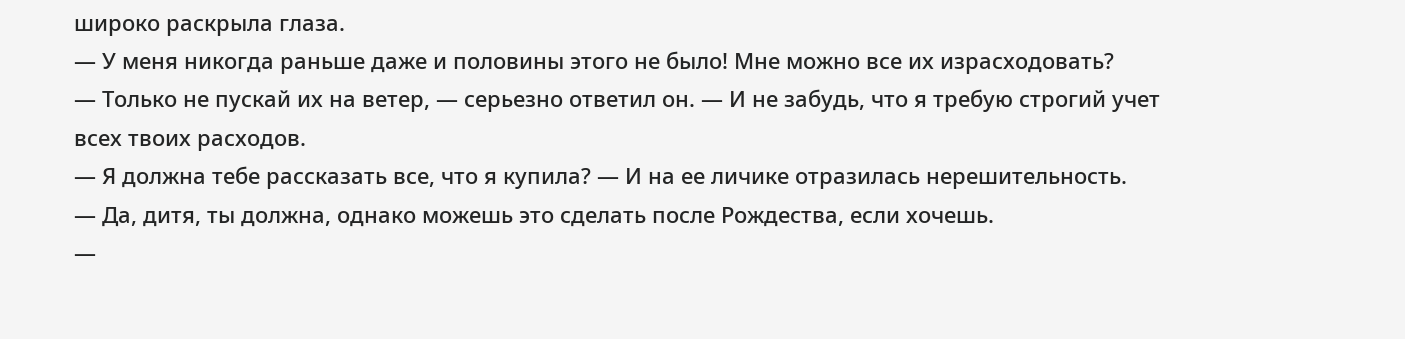широко раскрыла глаза.
— У меня никогда раньше даже и половины этого не было! Мне можно все их израсходовать?
— Только не пускай их на ветер, — серьезно ответил он. — И не забудь, что я требую строгий учет всех твоих расходов.
— Я должна тебе рассказать все, что я купила? — И на ее личике отразилась нерешительность.
— Да, дитя, ты должна, однако можешь это сделать после Рождества, если хочешь.
—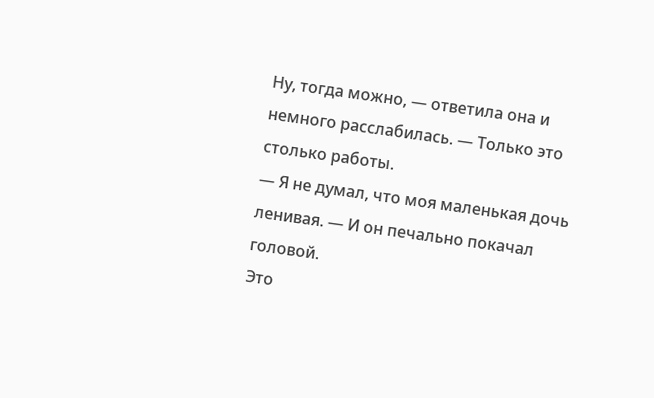Ну, тогда можно, — ответила она и немного расслабилась. — Только это столько работы.
— Я не думал, что моя маленькая дочь ленивая. — И он печально покачал головой.
Это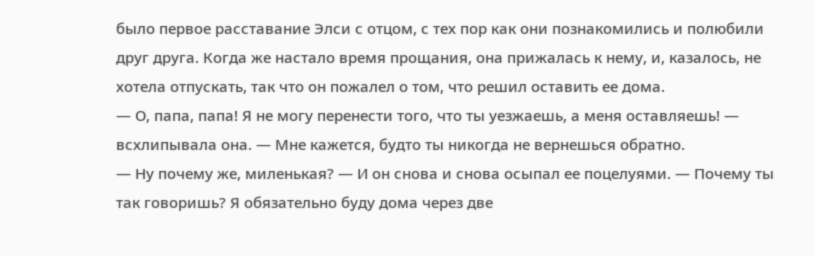было первое расставание Элси с отцом, с тех пор как они познакомились и полюбили друг друга. Когда же настало время прощания, она прижалась к нему, и, казалось, не хотела отпускать, так что он пожалел о том, что решил оставить ее дома.
— О, папа, папа! Я не могу перенести того, что ты уезжаешь, а меня оставляешь! — всхлипывала она. — Мне кажется, будто ты никогда не вернешься обратно.
— Ну почему же, миленькая? — И он снова и снова осыпал ее поцелуями. — Почему ты так говоришь? Я обязательно буду дома через две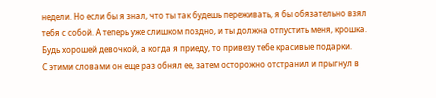недели. Но если бы я знал, что ты так будешь переживать, я бы обязательно взял тебя с собой. А теперь уже слишком поздно, и ты должна отпустить меня, крошка. Будь хорошей девочкой, а когда я приеду, то привезу тебе красивые подарки.
С этими словами он еще раз обнял ее, затем осторожно отстранил и прыгнул в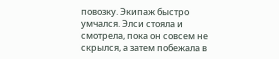повозку. Экипаж быстро умчался. Элси стояла и смотрела, пока он совсем не скрылся, а затем побежала в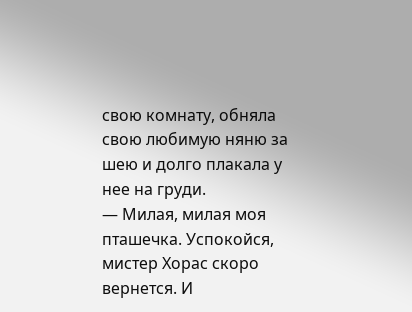свою комнату, обняла свою любимую няню за шею и долго плакала у нее на груди.
— Милая, милая моя пташечка. Успокойся, мистер Хорас скоро вернется. И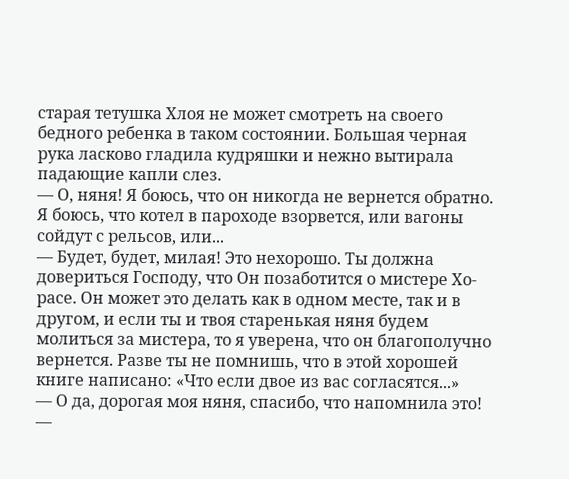старая тетушка Хлоя не может смотреть на своего бедного ребенка в таком состоянии. Большая черная рука ласково гладила кудряшки и нежно вытирала падающие капли слез.
— О, няня! Я боюсь, что он никогда не вернется обратно. Я боюсь, что котел в пароходе взорвется, или вагоны сойдут с рельсов, или...
— Будет, будет, милая! Это нехорошо. Ты должна довериться Господу, что Он позаботится о мистере Хо-расе. Он может это делать как в одном месте, так и в другом, и если ты и твоя старенькая няня будем молиться за мистера, то я уверена, что он благополучно вернется. Разве ты не помнишь, что в этой хорошей книге написано: «Что если двое из вас согласятся...»
— О да, дорогая моя няня, спасибо, что напомнила это! —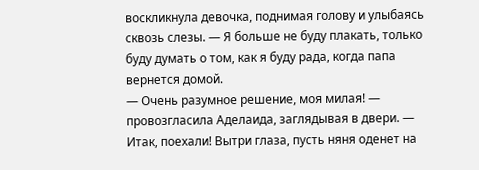воскликнула девочка, поднимая голову и улыбаясь сквозь слезы. — Я больше не буду плакать, только буду думать о том, как я буду рада, когда папа вернется домой.
— Очень разумное решение, моя милая! — провозгласила Аделаида, заглядывая в двери. — Итак, поехали! Вытри глаза, пусть няня оденет на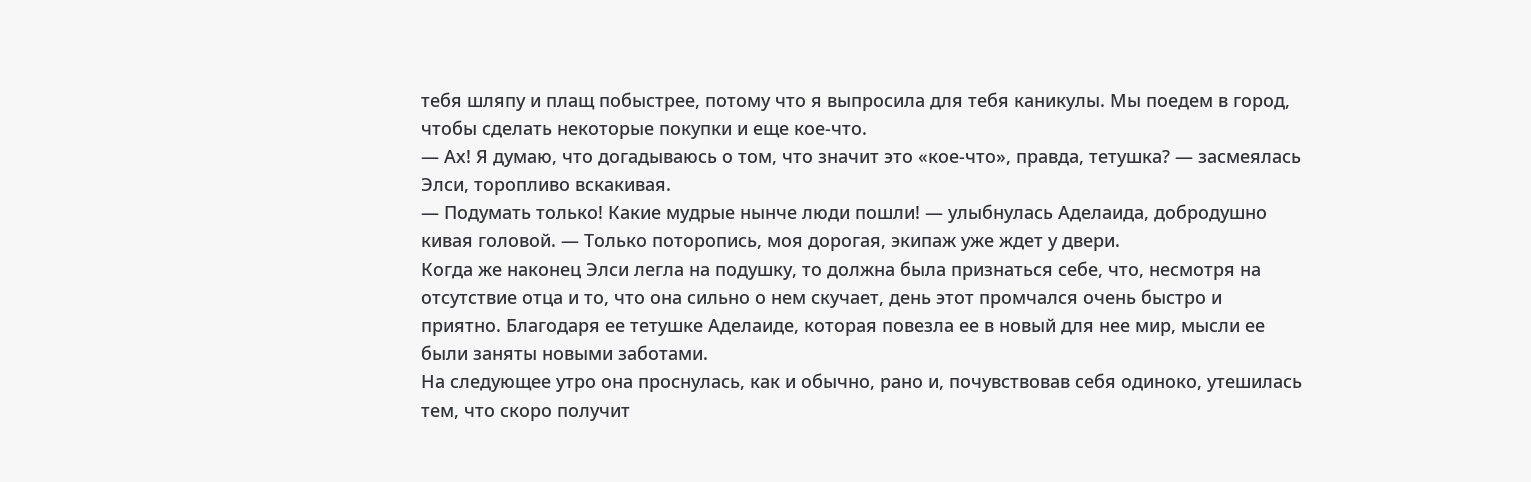тебя шляпу и плащ побыстрее, потому что я выпросила для тебя каникулы. Мы поедем в город, чтобы сделать некоторые покупки и еще кое-что.
— Ах! Я думаю, что догадываюсь о том, что значит это «кое-что», правда, тетушка? — засмеялась Элси, торопливо вскакивая.
— Подумать только! Какие мудрые нынче люди пошли! — улыбнулась Аделаида, добродушно кивая головой. — Только поторопись, моя дорогая, экипаж уже ждет у двери.
Когда же наконец Элси легла на подушку, то должна была признаться себе, что, несмотря на отсутствие отца и то, что она сильно о нем скучает, день этот промчался очень быстро и приятно. Благодаря ее тетушке Аделаиде, которая повезла ее в новый для нее мир, мысли ее были заняты новыми заботами.
На следующее утро она проснулась, как и обычно, рано и, почувствовав себя одиноко, утешилась тем, что скоро получит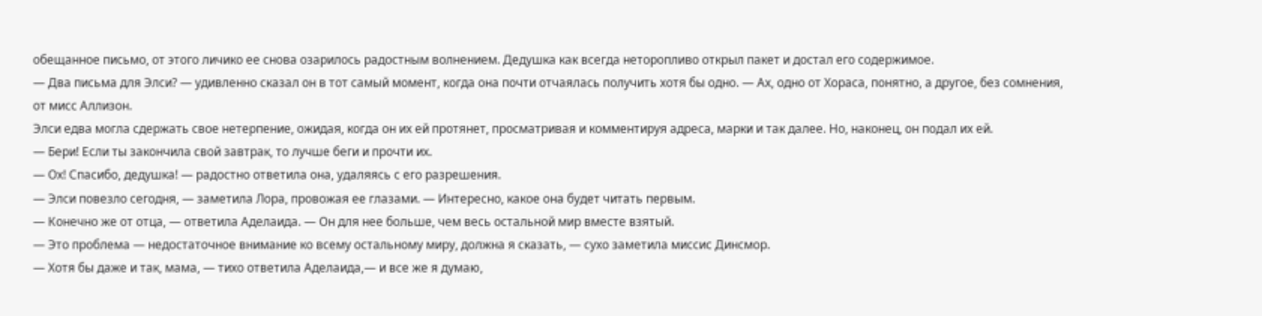обещанное письмо, от этого личико ее снова озарилось радостным волнением. Дедушка как всегда неторопливо открыл пакет и достал его содержимое.
— Два письма для Элси? — удивленно сказал он в тот самый момент, когда она почти отчаялась получить хотя бы одно. — Ах, одно от Хораса, понятно, а другое, без сомнения, от мисс Аллизон.
Элси едва могла сдержать свое нетерпение, ожидая, когда он их ей протянет, просматривая и комментируя адреса, марки и так далее. Но, наконец, он подал их ей.
— Бери! Если ты закончила свой завтрак, то лучше беги и прочти их.
— Ох! Спасибо, дедушка! — радостно ответила она, удаляясь с его разрешения.
— Элси повезло сегодня, — заметила Лора, провожая ее глазами. — Интересно, какое она будет читать первым.
— Конечно же от отца, — ответила Аделаида. — Он для нее больше, чем весь остальной мир вместе взятый.
— Это проблема — недостаточное внимание ко всему остальному миру, должна я сказать, — сухо заметила миссис Динсмор.
— Хотя бы даже и так, мама, — тихо ответила Аделаида,— и все же я думаю,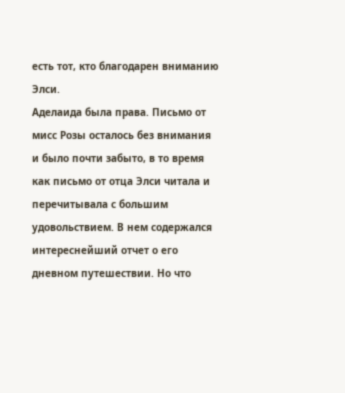есть тот, кто благодарен вниманию Элси.
Аделаида была права. Письмо от мисс Розы осталось без внимания и было почти забыто, в то время как письмо от отца Элси читала и перечитывала с большим удовольствием. В нем содержался интереснейший отчет о его дневном путешествии. Но что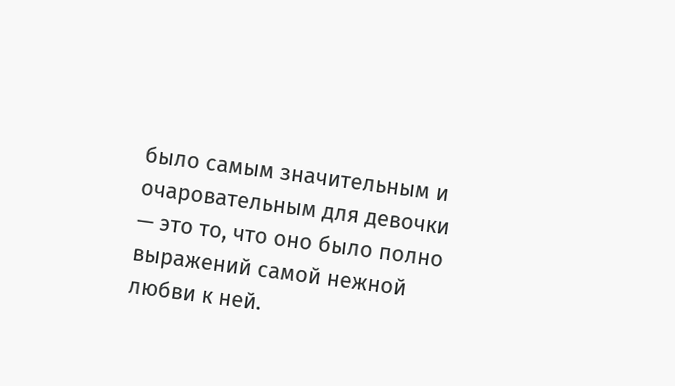было самым значительным и очаровательным для девочки — это то, что оно было полно выражений самой нежной любви к ней.